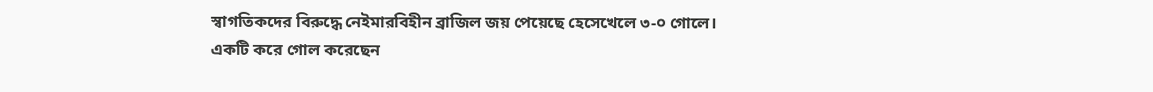স্বাগতিকদের বিরুদ্ধে নেইমারবিহীন ব্রাজিল জয় পেয়েছে হেসেখেলে ৩-০ গোলে।
একটি করে গোল করেছেন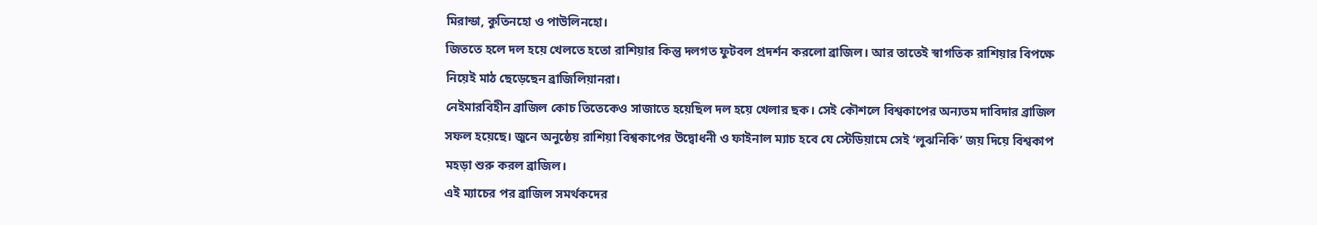মিরান্ডা, কুতিনহো ও পাউলিনহো।
জিততে হলে দল হয়ে খেলতে হতো রাশিয়ার কিন্তু দলগত ফুটবল প্রদর্শন করলো ব্রাজিল। আর তাতেই স্বাগতিক রাশিয়ার বিপক্ষে নিয়েই মাঠ ছেড়েছেন ব্রাজিলিয়ানরা।
নেইমারবিহীন ব্রাজিল কোচ তিতেকেও সাজাতে হয়েছিল দল হয়ে খেলার ছক। সেই কৌশলে বিশ্বকাপের অন্যতম দাবিদার ব্রাজিল সফল হয়েছে। জুনে অনুষ্ঠেয় রাশিয়া বিশ্বকাপের উদ্বোধনী ও ফাইনাল ম্যাচ হবে যে স্টেডিয়ামে সেই ‘লুঝনিকি’ জয় দিয়ে বিশ্বকাপ মহড়া শুরু করল ব্রাজিল।
এই ম্যাচের পর ব্রাজিল সমর্থকদের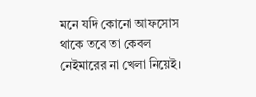মনে যদি কোনো আফসোস থাকে তবে তা কেবল নেইমারের না খেলা নিয়েই।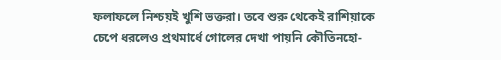ফলাফলে নিশ্চয়ই খুশি ভক্তরা। তবে শুরু থেকেই রাশিয়াকে চেপে ধরলেও প্রথমার্ধে গোলের দেখা পায়নি কৌতিনহো-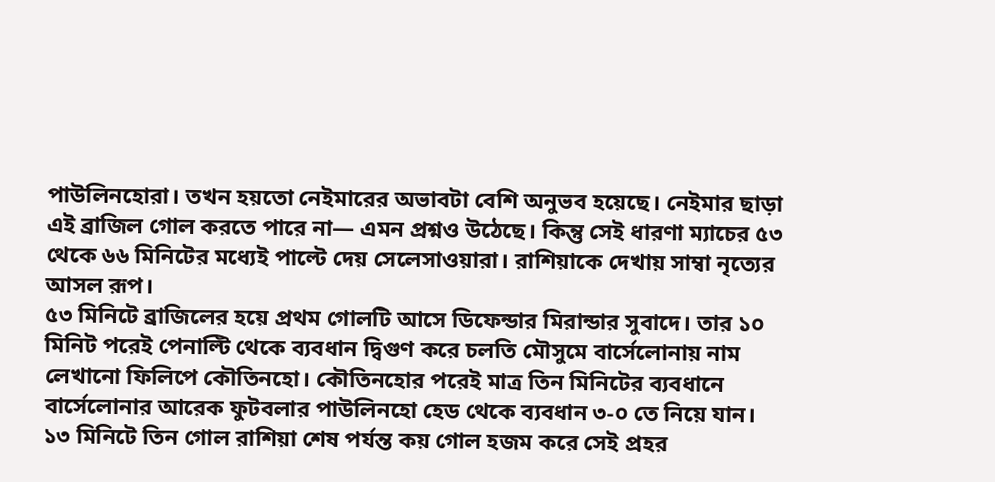পাউলিনহোরা। তখন হয়তো নেইমারের অভাবটা বেশি অনুভব হয়েছে। নেইমার ছাড়া এই ব্রাজিল গোল করতে পারে না— এমন প্রশ্নও উঠেছে। কিন্তু সেই ধারণা ম্যাচের ৫৩ থেকে ৬৬ মিনিটের মধ্যেই পাল্টে দেয় সেলেসাওয়ারা। রাশিয়াকে দেখায় সাম্বা নৃত্যের আসল রূপ।
৫৩ মিনিটে ব্রাজিলের হয়ে প্রথম গোলটি আসে ডিফেন্ডার মিরান্ডার সুবাদে। তার ১০ মিনিট পরেই পেনাল্টি থেকে ব্যবধান দ্বিগুণ করে চলতি মৌসুমে বার্সেলোনায় নাম লেখানো ফিলিপে কৌতিনহো। কৌতিনহোর পরেই মাত্র তিন মিনিটের ব্যবধানে বার্সেলোনার আরেক ফুটবলার পাউলিনহো হেড থেকে ব্যবধান ৩-০ তে নিয়ে যান।
১৩ মিনিটে তিন গোল রাশিয়া শেষ পর্যন্ত কয় গোল হজম করে সেই প্রহর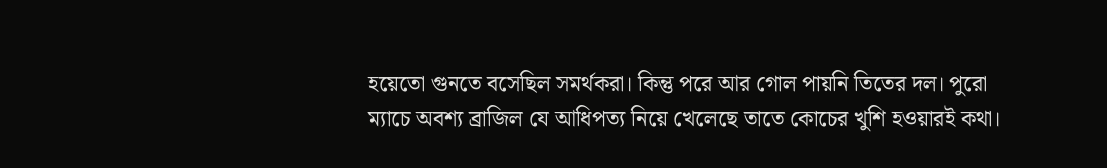হয়েতো গুনতে বসেছিল সমর্থকরা। কিন্তু পরে আর গোল পায়নি তিতের দল। পুরো ম্যাচে অবশ্য ব্রাজিল যে আধিপত্য নিয়ে খেলেছে তাতে কোচের খুশি হওয়ারই কথা।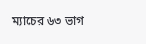ম্যাচের ৬৩ ভাগ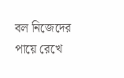বল নিজেদের পায়ে রেখে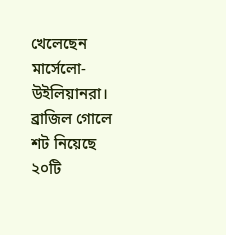খেলেছেন মার্সেলো-উইলিয়ানরা।
ব্রাজিল গোলে শট নিয়েছে ২০টি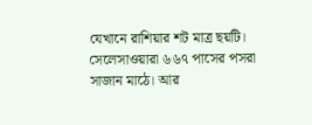যেখানে রাশিয়ার শট মাত্র ছয়টি। সেলেসাওয়ারা ৬৬৭ পাসের পসরা সাজান মাঠে। আর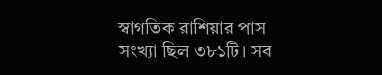স্বাগতিক রাশিয়ার পাস সংখ্যা ছিল ৩৮১টি। সব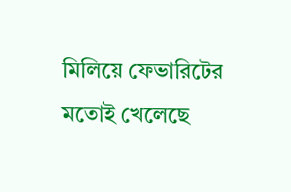মিলিয়ে ফেভারিটের মতোই খেলেছে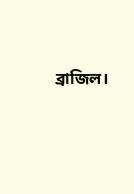ব্রাজিল।